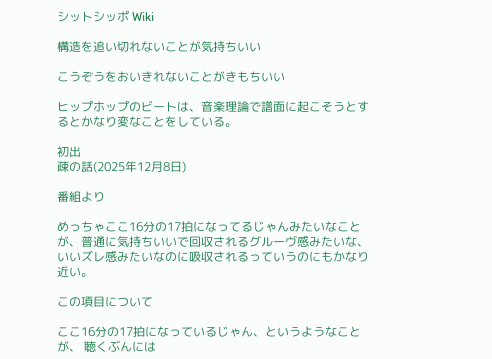シットシッポ Wiki

構造を追い切れないことが気持ちいい

こうぞうをおいきれないことがきもちいい

ヒップホップのビートは、音楽理論で譜面に起こそうとするとかなり変なことをしている。

初出
疎の話(2025年12月8日)

番組より

めっちゃここ16分の17拍になってるじゃんみたいなことが、普通に気持ちいいで回収されるグルーヴ感みたいな、いいズレ感みたいなのに吸収されるっていうのにもかなり近い。

この項目について

ここ16分の17拍になっているじゃん、というようなことが、 聴くぶんには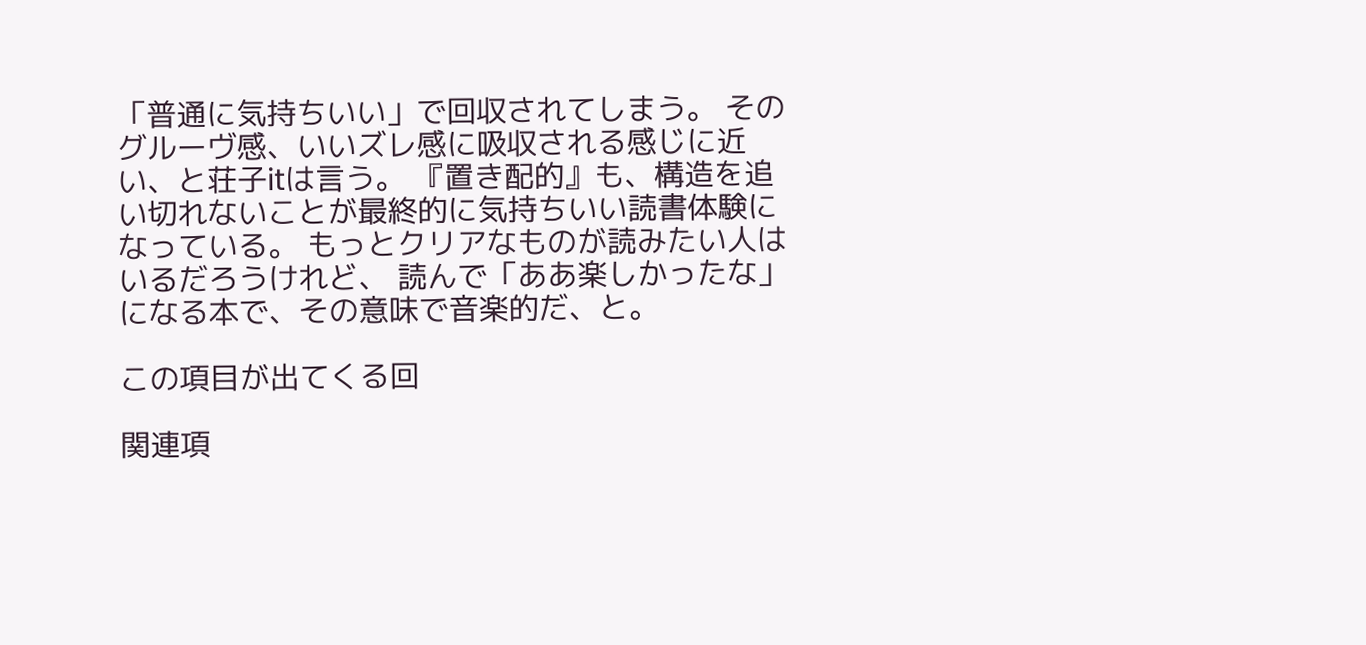「普通に気持ちいい」で回収されてしまう。 そのグルーヴ感、いいズレ感に吸収される感じに近い、と荘子itは言う。 『置き配的』も、構造を追い切れないことが最終的に気持ちいい読書体験になっている。 もっとクリアなものが読みたい人はいるだろうけれど、 読んで「ああ楽しかったな」になる本で、その意味で音楽的だ、と。

この項目が出てくる回

関連項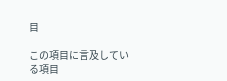目

この項目に言及している項目